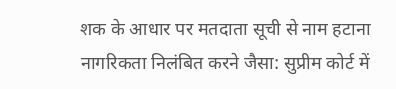शक के आधार पर मतदाता सूची से नाम हटाना नागरिकता निलंबित करने जैसा: सुप्रीम कोर्ट में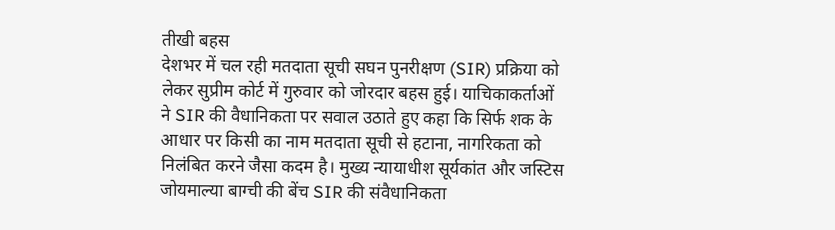तीखी बहस
देशभर में चल रही मतदाता सूची सघन पुनरीक्षण (SIR) प्रक्रिया को लेकर सुप्रीम कोर्ट में गुरुवार को जोरदार बहस हुई। याचिकाकर्ताओं ने SIR की वैधानिकता पर सवाल उठाते हुए कहा कि सिर्फ शक के आधार पर किसी का नाम मतदाता सूची से हटाना, नागरिकता को निलंबित करने जैसा कदम है। मुख्य न्यायाधीश सूर्यकांत और जस्टिस जोयमाल्या बाग्ची की बेंच SIR की संवैधानिकता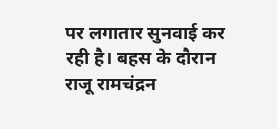पर लगातार सुनवाई कर रही है। बहस के दौरान राजू रामचंद्रन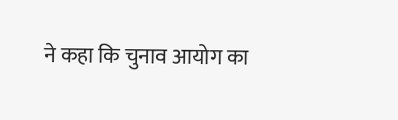ने कहा कि चुनाव आयोग का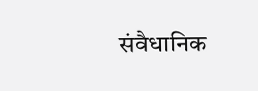संवैधानिक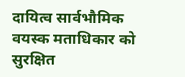दायित्व सार्वभौमिक वयस्क मताधिकार को सुरक्षित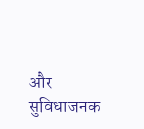और सुविधाजनक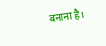बनाना है।